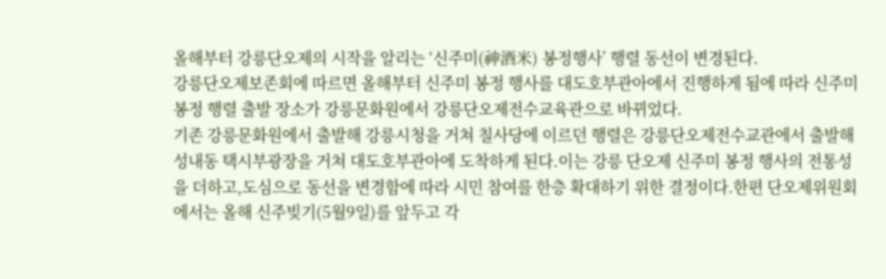올해부터 강릉단오제의 시작을 알리는 ‘신주미(神酒米) 봉정행사’ 행렬 동선이 변경된다.
강릉단오제보존회에 따르면 올해부터 신주미 봉정 행사를 대도호부관아에서 진행하게 됨에 따라 신주미 봉정 행렬 출발 장소가 강릉문화원에서 강릉단오제전수교육관으로 바뀌었다.
기존 강릉문화원에서 출발해 강릉시청을 거쳐 칠사당에 이르던 행렬은 강릉단오제전수교관에서 출발해 성내동 택시부광장을 거쳐 대도호부관아에 도착하게 된다.이는 강릉 단오제 신주미 봉정 행사의 전통성을 더하고,도심으로 동선을 변경함에 따라 시민 참여를 한층 확대하기 위한 결정이다.한편 단오제위원회에서는 올해 신주빚기(5월9일)를 앞두고 각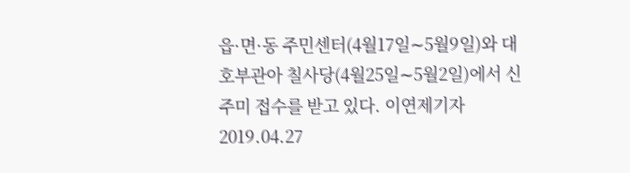읍·면·동 주민센터(4월17일∼5월9일)와 대호부관아 칠사당(4월25일∼5월2일)에서 신주미 접수를 받고 있다. 이연제기자
2019.04.27